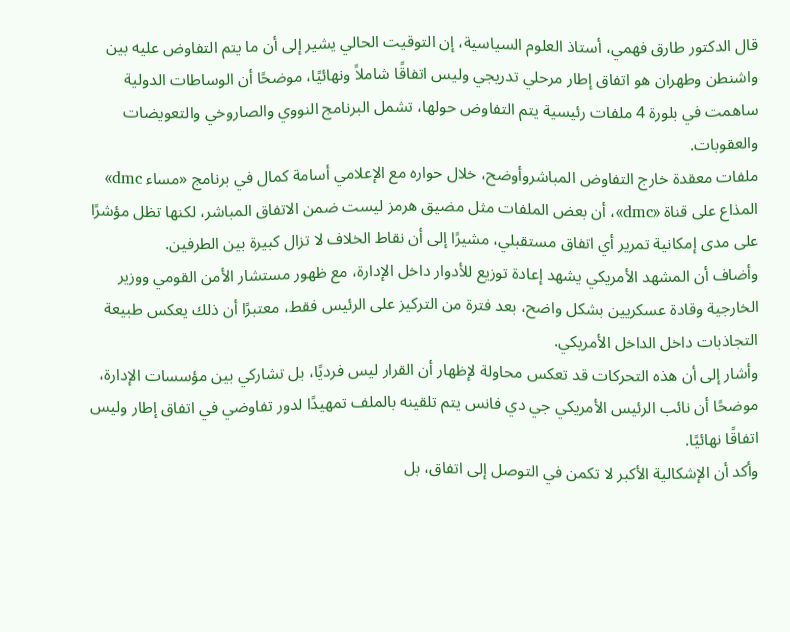قال الدكتور طارق فهمي، أستاذ العلوم السياسية، إن التوقيت الحالي يشير إلى أن ما يتم التفاوض عليه بين واشنطن وطهران هو اتفاق إطار مرحلي تدريجي وليس اتفاقًا شاملاً ونهائيًا، موضحًا أن الوساطات الدولية ساهمت في بلورة 4 ملفات رئيسية يتم التفاوض حولها، تشمل البرنامج النووي والصاروخي والتعويضات والعقوبات.
ملفات معقدة خارج التفاوض المباشروأوضح، خلال حواره مع الإعلامي أسامة كمال في برنامج «مساء dmc» المذاع على قناة «dmc»، أن بعض الملفات مثل مضيق هرمز ليست ضمن الاتفاق المباشر، لكنها تظل مؤشرًا على مدى إمكانية تمرير أي اتفاق مستقبلي، مشيرًا إلى أن نقاط الخلاف لا تزال كبيرة بين الطرفين.
وأضاف أن المشهد الأمريكي يشهد إعادة توزيع للأدوار داخل الإدارة، مع ظهور مستشار الأمن القومي ووزير الخارجية وقادة عسكريين بشكل واضح، بعد فترة من التركيز على الرئيس فقط، معتبرًا أن ذلك يعكس طبيعة التجاذبات داخل الداخل الأمريكي.
وأشار إلى أن هذه التحركات قد تعكس محاولة لإظهار أن القرار ليس فرديًا، بل تشاركي بين مؤسسات الإدارة، موضحًا أن نائب الرئيس الأمريكي جي دي فانس يتم تلقينه بالملف تمهيدًا لدور تفاوضي في اتفاق إطار وليس اتفاقًا نهائيًا.
وأكد أن الإشكالية الأكبر لا تكمن في التوصل إلى اتفاق، بل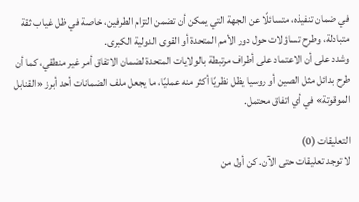في ضمان تنفيذه، متسائلًا عن الجهة التي يمكن أن تضمن التزام الطرفين، خاصة في ظل غياب ثقة متبادلة، وطرح تساؤلات حول دور الأمم المتحدة أو القوى الدولية الكبرى.
وشدد على أن الاعتماد على أطراف مرتبطة بالولايات المتحدة لضمان الاتفاق أمر غير منطقي، كما أن طرح بدائل مثل الصين أو روسيا يظل نظريًا أكثر منه عمليًا، ما يجعل ملف الضمانات أحد أبرز «القنابل الموقوتة» في أي اتفاق محتمل.

التعليقات (0)
لا توجد تعليقات حتى الآن. كن أول من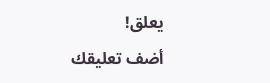يعلق!
أضف تعليقك